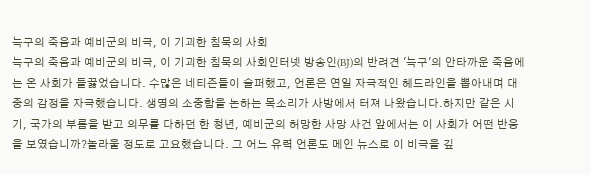늑구의 죽음과 예비군의 비극, 이 기괴한 침묵의 사회
늑구의 죽음과 예비군의 비극, 이 기괴한 침묵의 사회인터넷 방송인(BJ)의 반려견 '늑구'의 안타까운 죽음에는 온 사회가 들끓었습니다. 수많은 네티즌들이 슬퍼했고, 언론은 연일 자극적인 헤드라인을 뽑아내며 대중의 감정을 자극했습니다. 생명의 소중함을 논하는 목소리가 사방에서 터져 나왔습니다.하지만 같은 시기, 국가의 부름을 받고 의무를 다하던 한 청년, 예비군의 허망한 사망 사건 앞에서는 이 사회가 어떤 반응을 보였습니까?놀라울 정도로 고요했습니다. 그 어느 유력 언론도 메인 뉴스로 이 비극을 깊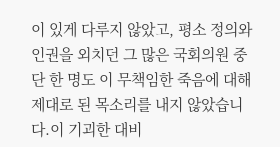이 있게 다루지 않았고, 평소 정의와 인권을 외치던 그 많은 국회의원 중 단 한 명도 이 무책임한 죽음에 대해 제대로 된 목소리를 내지 않았습니다.이 기괴한 대비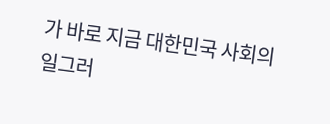가 바로 지금 대한민국 사회의 일그러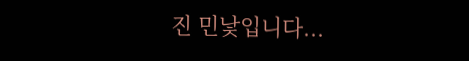진 민낯입니다...